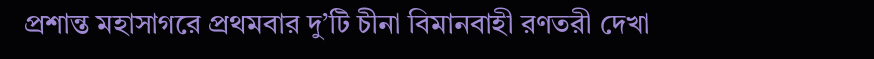প্রশান্ত মহাসাগরে প্রথমবার দু’টি চীনা বিমানবাহী রণতরী দেখা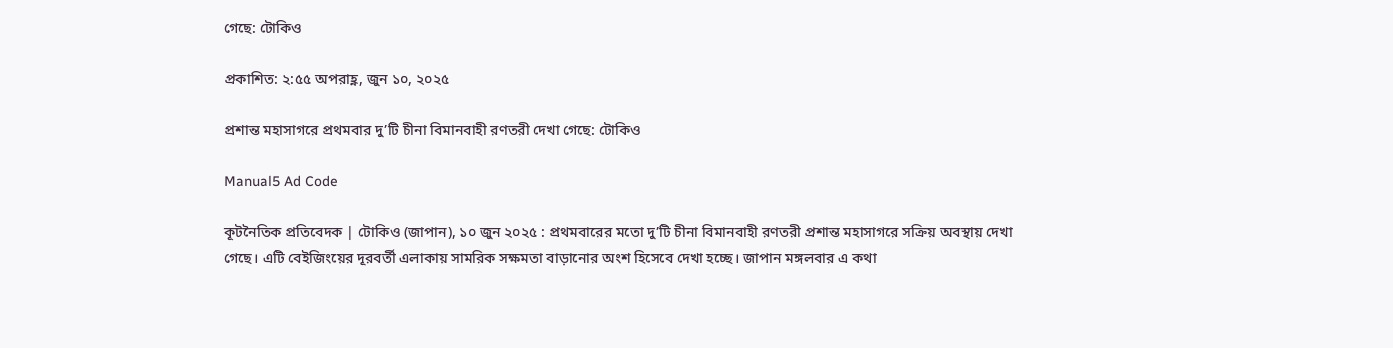গেছে: টোকিও

প্রকাশিত: ২:৫৫ অপরাহ্ণ, জুন ১০, ২০২৫

প্রশান্ত মহাসাগরে প্রথমবার দু’টি চীনা বিমানবাহী রণতরী দেখা গেছে: টোকিও

Manual5 Ad Code

কূটনৈতিক প্রতিবেদক | টোকিও (জাপান), ১০ জুন ২০২৫ : প্রথমবারের মতো দু’টি চীনা বিমানবাহী রণতরী প্রশান্ত মহাসাগরে সক্রিয় অবস্থায় দেখা গেছে। এটি বেইজিংয়ের দূরবর্তী এলাকায় সামরিক সক্ষমতা বাড়ানোর অংশ হিসেবে দেখা হচ্ছে। জাপান মঙ্গলবার এ কথা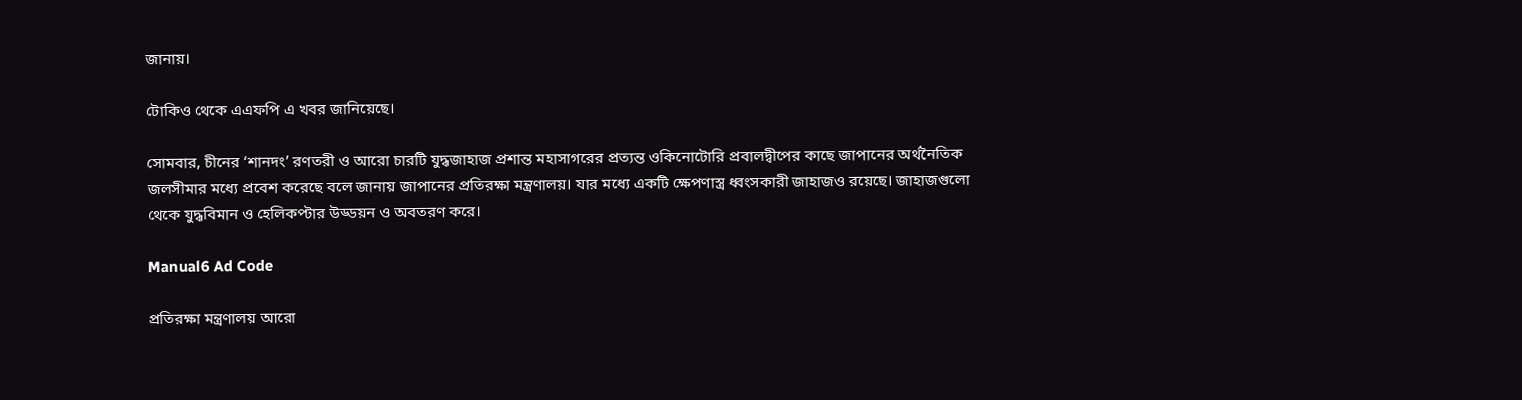জানায়।

টোকিও থেকে এএফপি এ খবর জানিয়েছে।

সোমবার, চীনের ‘শানদং’ রণতরী ও আরো চারটি যুদ্ধজাহাজ প্রশান্ত মহাসাগরের প্রত্যন্ত ওকিনোটোরি প্রবালদ্বীপের কাছে জাপানের অর্থনৈতিক জলসীমার মধ্যে প্রবেশ করেছে বলে জানায় জাপানের প্রতিরক্ষা মন্ত্রণালয়। যার মধ্যে একটি ক্ষেপণাস্ত্র ধ্বংসকারী জাহাজও রয়েছে। জাহাজগুলো থেকে যুদ্ধবিমান ও হেলিকপ্টার উড্ডয়ন ও অবতরণ করে।

Manual6 Ad Code

প্রতিরক্ষা মন্ত্রণালয় আরো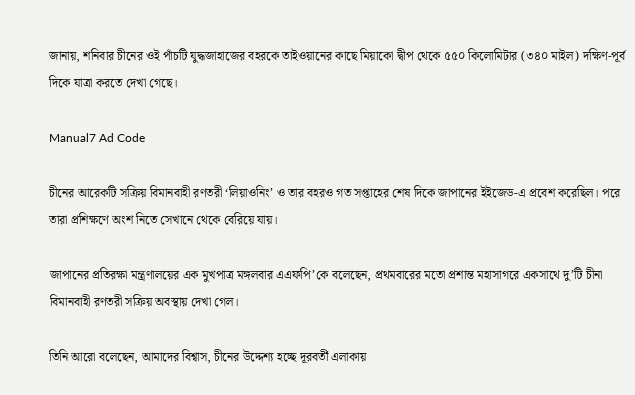জানায়, শনিবার চীনের ওই পাঁচটি যুদ্ধজাহাজের বহরকে তাইওয়ানের কাছে মিয়াকো দ্বীপ থেকে ৫৫০ কিলোমিটার (৩৪০ মাইল) দক্ষিণ-পূর্ব দিকে যাত্রা করতে দেখা গেছে।

Manual7 Ad Code

চীনের আরেকটি সক্রিয় বিমানবাহী রণতরী ‘লিয়াওনিং’ ও তার বহরও গত সপ্তাহের শেষ দিকে জাপানের ইইজেড-এ প্রবেশ করেছিল। পরে তারা প্রশিক্ষণে অংশ নিতে সেখানে থেকে বেরিয়ে যায়।

জাপানের প্রতিরক্ষা মন্ত্রণালয়ের এক মুখপাত্র মঙ্গলবার এএফপি’কে বলেছেন, প্রথমবারের মতো প্রশান্ত মহাসাগরে একসাথে দু’টি চীনা বিমানবাহী রণতরী সক্রিয় অবস্থায় দেখা গেল।

তিনি আরো বলেছেন, আমাদের বিশ্বাস, চীনের উদ্দেশ্য হচ্ছে দূরবর্তী এলাকায়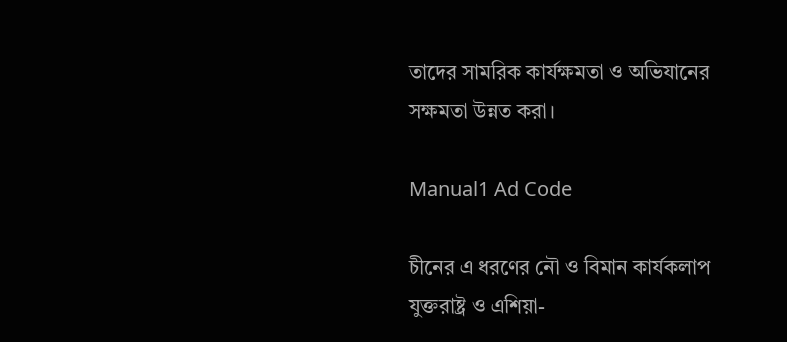তাদের সামরিক কার্যক্ষমতা ও অভিযানের সক্ষমতা উন্নত করা।

Manual1 Ad Code

চীনের এ ধরণের নৌ ও বিমান কার্যকলাপ যুক্তরাষ্ট্র ও এশিয়া-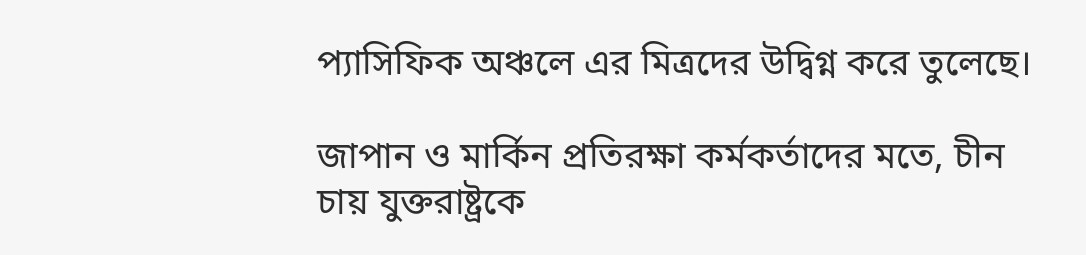প্যাসিফিক অঞ্চলে এর মিত্রদের উদ্বিগ্ন করে তুলেছে।

জাপান ও মার্কিন প্রতিরক্ষা কর্মকর্তাদের মতে, চীন চায় যুক্তরাষ্ট্রকে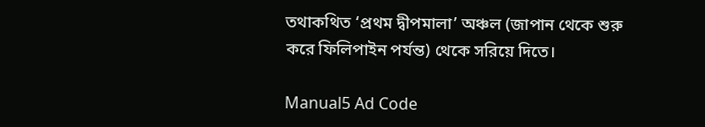তথাকথিত ‘প্রথম দ্বীপমালা’ অঞ্চল (জাপান থেকে শুরু করে ফিলিপাইন পর্যন্ত) থেকে সরিয়ে দিতে।

Manual5 Ad Code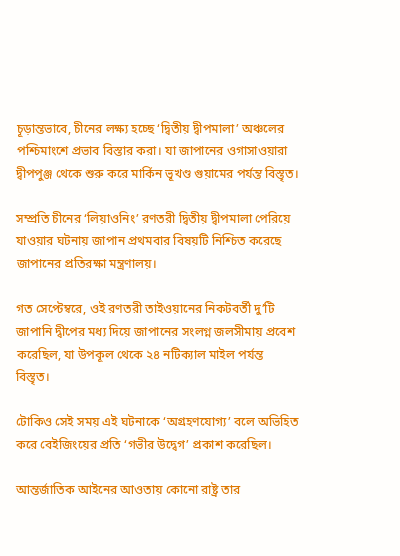চূড়ান্তভাবে, চীনের লক্ষ্য হচ্ছে ‘দ্বিতীয় দ্বীপমালা’ অঞ্চলের পশ্চিমাংশে প্রভাব বিস্তার করা। যা জাপানের ওগাসাওয়ারা দ্বীপপুঞ্জ থেকে শুরু করে মার্কিন ভূখণ্ড গুয়ামের পর্যন্ত বিস্তৃত।

সম্প্রতি চীনের ‘লিয়াওনিং’ রণতরী দ্বিতীয় দ্বীপমালা পেরিয়ে যাওয়ার ঘটনায় জাপান প্রথমবার বিষয়টি নিশ্চিত করেছে জাপানের প্রতিরক্ষা মন্ত্রণালয়।

গত সেপ্টেম্বরে, ওই রণতরী তাইওয়ানের নিকটবর্তী দু’টি জাপানি দ্বীপের মধ্য দিয়ে জাপানের সংলগ্ন জলসীমায় প্রবেশ করেছিল, যা উপকূল থেকে ২৪ নটিক্যাল মাইল পর্যন্ত বিস্তৃত।

টোকিও সেই সময় এই ঘটনাকে ‘অগ্রহণযোগ্য’ বলে অভিহিত করে বেইজিংয়ের প্রতি ‘গভীর উদ্বেগ’ প্রকাশ করেছিল।

আন্তর্জাতিক আইনের আওতায় কোনো রাষ্ট্র তার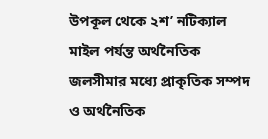উপকূল থেকে ২শ’ নটিক্যাল মাইল পর্যন্ত অর্থনৈতিক জলসীমার মধ্যে প্রাকৃতিক সম্পদ ও অর্থনৈতিক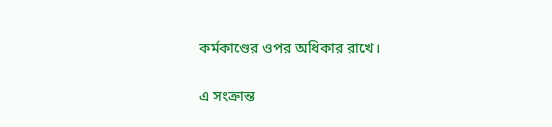কর্মকাণ্ডের ওপর অধিকার রাখে।

এ সংক্রান্ত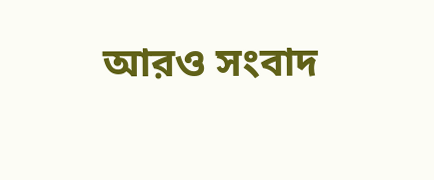আরও সংবাদ